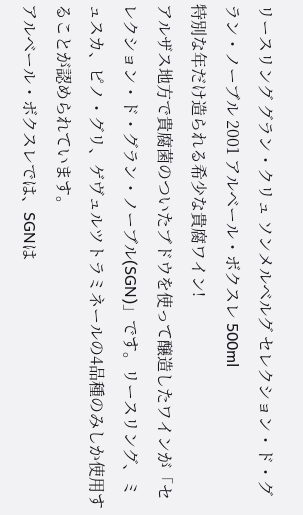リースリング グラン・クリュ ソンメルベルグ セレクション・ド・グラン・ノーブル 2001 アルベール・ボクスレ 500ml
特別な年だけ造られる希少な貴腐ワイン!
アルザス地方で貴腐菌のついたブドウを使って醸造したワインが「セレクション・ド・グラン・ノーブル(SGN)」です。リースリング、ミュスカ、ピノ・グリ、ゲヴュルツトラミネールの4品種のみしか使用することが認められています。
アルベール・ボクスレでは、SGNは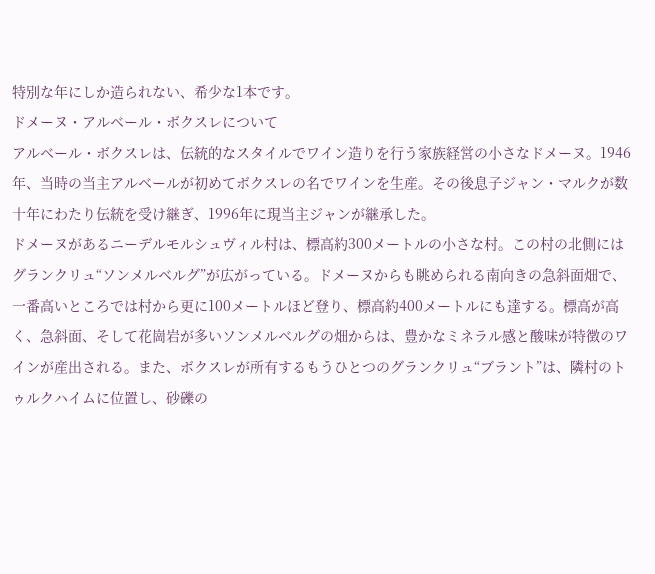特別な年にしか造られない、希少な1本です。
ドメーヌ・アルベール・ボクスレについて
アルベール・ボクスレは、伝統的なスタイルでワイン造りを行う家族経営の小さなドメーヌ。1946年、当時の当主アルベールが初めてボクスレの名でワインを生産。その後息子ジャン・マルクが数十年にわたり伝統を受け継ぎ、1996年に現当主ジャンが継承した。
ドメーヌがあるニーデルモルシュヴィル村は、標高約300メートルの小さな村。この村の北側にはグランクリュ“ソンメルベルグ”が広がっている。ドメーヌからも眺められる南向きの急斜面畑で、一番高いところでは村から更に100メートルほど登り、標高約400メートルにも達する。標高が高く、急斜面、そして花崗岩が多いソンメルベルグの畑からは、豊かなミネラル感と酸味が特徴のワインが産出される。また、ボクスレが所有するもうひとつのグランクリュ“ブラント”は、隣村のトゥルクハイムに位置し、砂礫の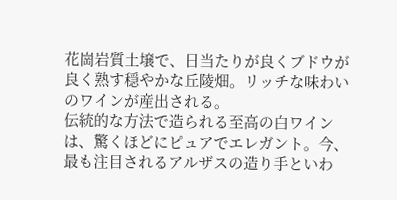花崗岩質土壌で、日当たりが良くブドウが良く熟す穏やかな丘陵畑。リッチな味わいのワインが産出される。
伝統的な方法で造られる至高の白ワインは、驚くほどにピュアでエレガント。今、最も注目されるアルザスの造り手といわ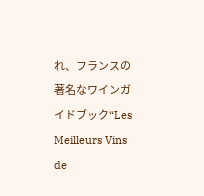れ、フランスの著名なワインガイドブック“Les Meilleurs Vins de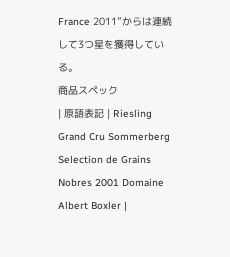France 2011”からは連続して3つ星を獲得している。
商品スペック
| 原語表記 | Riesling Grand Cru Sommerberg Selection de Grains Nobres 2001 Domaine Albert Boxler |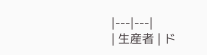|---|---|
| 生産者 | ド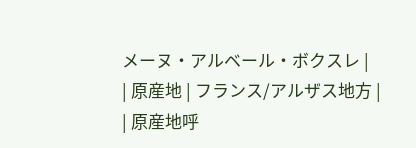メーヌ・アルベール・ボクスレ |
| 原産地 | フランス/アルザス地方 |
| 原産地呼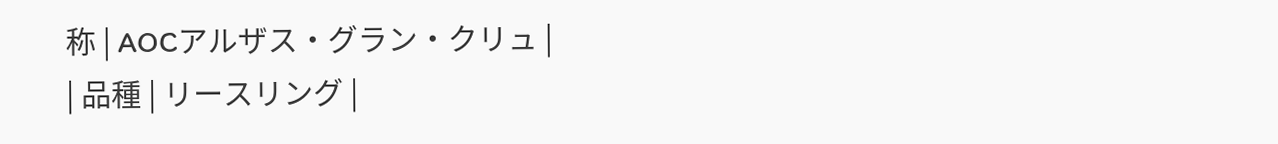称 | AOCアルザス・グラン・クリュ |
| 品種 | リースリング |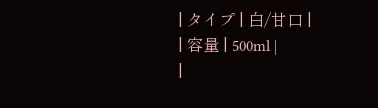| タイプ | 白/甘口 |
| 容量 | 500ml |
|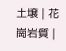土壌 | 花崗岩質 |